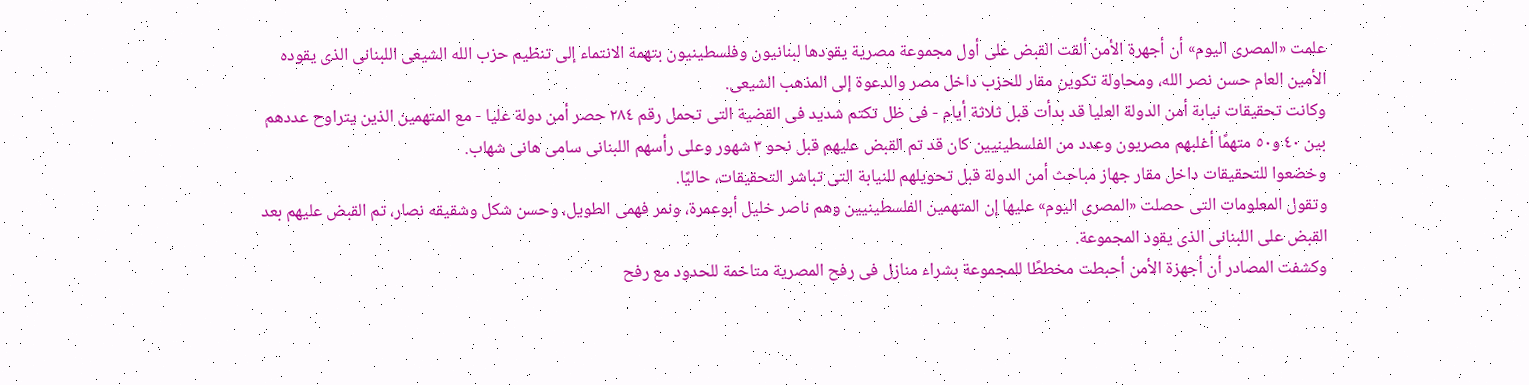علمت «المصرى اليوم» أن أجهرة الأمن ألقت القبض على أول مجموعة مصرية يقودها لبنانيون وفلسطينيون بتهمة الانتماء إلى تنظيم حزب الله الشيعى اللبنانى الذى يقوده الأمين العام حسن نصر الله، ومحاولة تكوين مقار للحزب داخل مصر والدعوة إلى المذهب الشيعى.
وكانت تحقيقات نيابة أمن الدولة العليا قد بدأت قبل ثلاثة أيام - فى ظل تكتم شديد فى القضية التى تحمل رقم ٢٨٤ حصر أمن دولة عليا - مع المتهمين الذين يتراوح عددهم بين ٤٠ و٥٠ متهمًا أغلبهم مصريون وعدد من الفلسطينيين كان قد تم القبض عليهم قبل نحو ٣ شهور وعلى رأسهم اللبنانى سامى هانى شهاب.
وخضعوا للتحقيقات داخل مقار جهاز مباحث أمن الدولة قبل تحويلهم للنيابة التى تباشر التحقيقات، حاليًا.
وتقول المعلومات التى حصلت «المصرى اليوم» عليها إن المتهمين الفلسطينيين وهم ناصر خليل أبوعمرة، ونمر فهمى الطويل، وحسن شكل وشقيقه نصار، تم القبض عليهم بعد القبض على اللبنانى الذى يقود المجموعة.
وكشفت المصادر أن أجهزة الأمن أحبطت مخططًا للمجموعة بشراء منازل فى رفح المصرية متاخمة للحدود مع رفح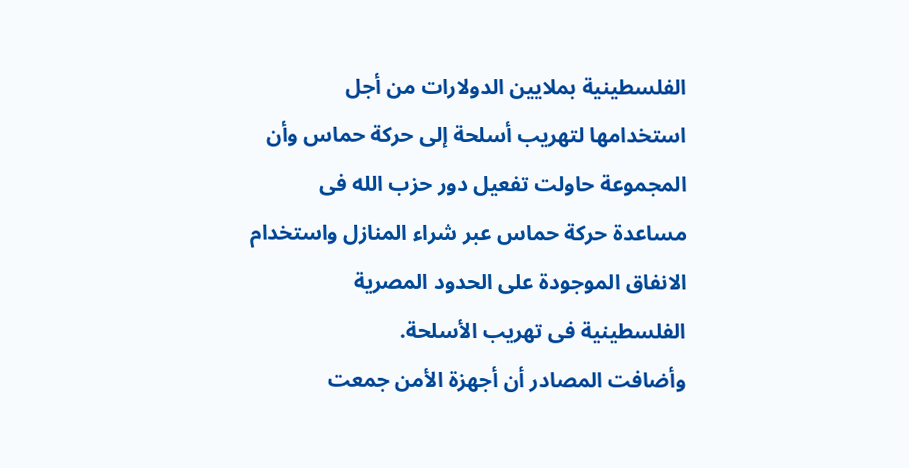الفلسطينية بملايين الدولارات من أجل استخدامها لتهريب أسلحة إلى حركة حماس وأن المجموعة حاولت تفعيل دور حزب الله فى مساعدة حركة حماس عبر شراء المنازل واستخدام الانفاق الموجودة على الحدود المصرية الفلسطينية فى تهريب الأسلحة.
وأضافت المصادر أن أجهزة الأمن جمعت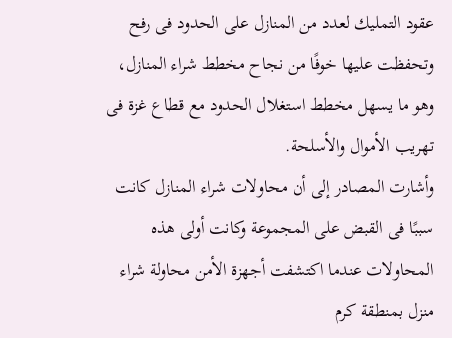عقود التمليك لعدد من المنازل على الحدود فى رفح وتحفظت عليها خوفًا من نجاح مخطط شراء المنازل، وهو ما يسهل مخطط استغلال الحدود مع قطاع غزة فى تهريب الأموال والأسلحة.
وأشارت المصادر إلى أن محاولات شراء المنازل كانت سببًا فى القبض على المجموعة وكانت أولى هذه المحاولات عندما اكتشفت أجهزة الأمن محاولة شراء منزل بمنطقة كرم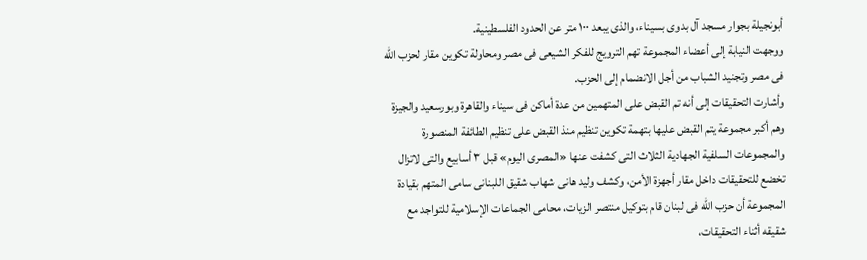أبونجيلة بجوار مسجد آل بدوى بسيناء، والذى يبعد ١٠٠ متر عن الحدود الفلسطينية.
ووجهت النيابة إلى أعضاء المجموعة تهم الترويج للفكر الشيعى فى مصر ومحاولة تكوين مقار لحزب الله فى مصر وتجنيد الشباب من أجل الانضمام إلى الحزب.
وأشارت التحقيقات إلى أنه تم القبض على المتهمين من عدة أماكن فى سيناء والقاهرة وبورسعيد والجيزة وهم أكبر مجموعة يتم القبض عليها بتهمة تكوين تنظيم منذ القبض على تنظيم الطائفة المنصورة والمجموعات السلفية الجهادية الثلاث التى كشفت عنها «المصرى اليوم» قبل ٣ أسابيع والتى لاتزال تخضع للتحقيقات داخل مقار أجهزة الأمن، وكشف وليد هانى شهاب شقيق اللبنانى سامى المتهم بقيادة المجموعة أن حزب الله فى لبنان قام بتوكيل منتصر الزيات، محامى الجماعات الإسلامية للتواجد مع شقيقه أثناء التحقيقات،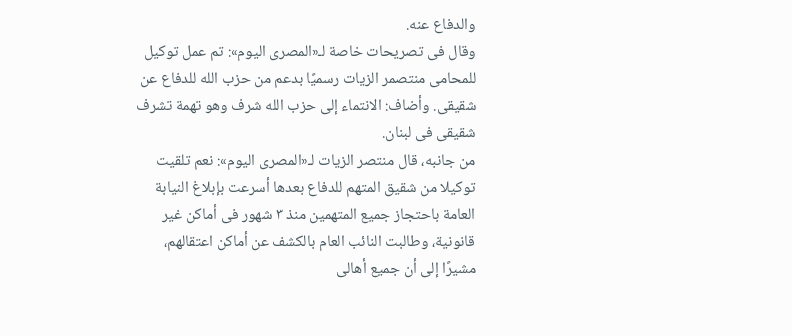والدفاع عنه.
وقال فى تصريحات خاصة لـ«المصرى اليوم»: تم عمل توكيل للمحامى منتصمر الزيات رسميًا بدعم من حزب الله للدفاع عن شقيقى. وأضاف: الانتماء إلى حزب الله شرف وهو تهمة تشرف شقيقى فى لبنان.
من جانبه، قال منتصر الزيات لـ«المصرى اليوم»: نعم تلقيت توكيلا من شقيق المتهم للدفاع بعدها أسرعت بإبلاغ النيابة العامة باحتجاز جميع المتهمين منذ ٣ شهور فى أماكن غير قانونية، وطالبت النائب العام بالكشف عن أماكن اعتقالهم، مشيرًا إلى أن جميع أهالى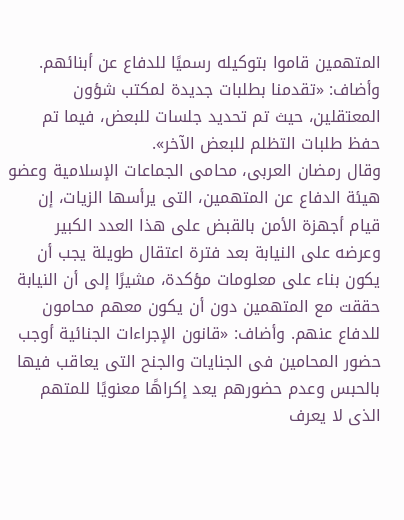المتهمين قاموا بتوكيله رسميًا للدفاع عن أبنائهم. وأضاف: «تقدمنا بطلبات جديدة لمكتب شؤون المعتقلين، حيث تم تحديد جلسات للبعض، فيما تم حفظ طلبات التظلم للبعض الآخر».
وقال رمضان العربى، محامى الجماعات الإسلامية وعضو هيئة الدفاع عن المتهمين، التى يرأسها الزيات، إن قيام أجهزة الأمن بالقبض على هذا العدد الكبير وعرضه على النيابة بعد فترة اعتقال طويلة يجب أن يكون بناء على معلومات مؤكدة، مشيرًا إلى أن النيابة حققت مع المتهمين دون أن يكون معهم محامون للدفاع عنهم. وأضاف: «قانون الإجراءات الجنائية أوجب حضور المحامين فى الجنايات والجنح التى يعاقب فيها بالحبس وعدم حضورهم يعد إكراهًا معنويًا للمتهم الذى لا يعرف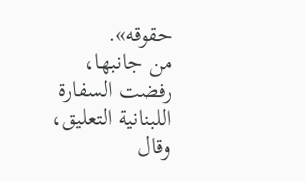حقوقه».
من جانبها، رفضت السفارة اللبنانية التعليق، وقال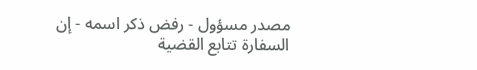مصدر مسؤول - رفض ذكر اسمه - إن السفارة تتابع القضية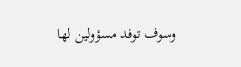وسوف توفد مسؤولين لها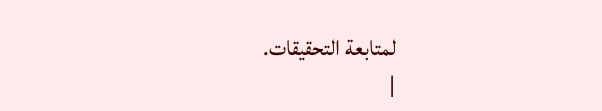لمتابعة التحقيقات.
|